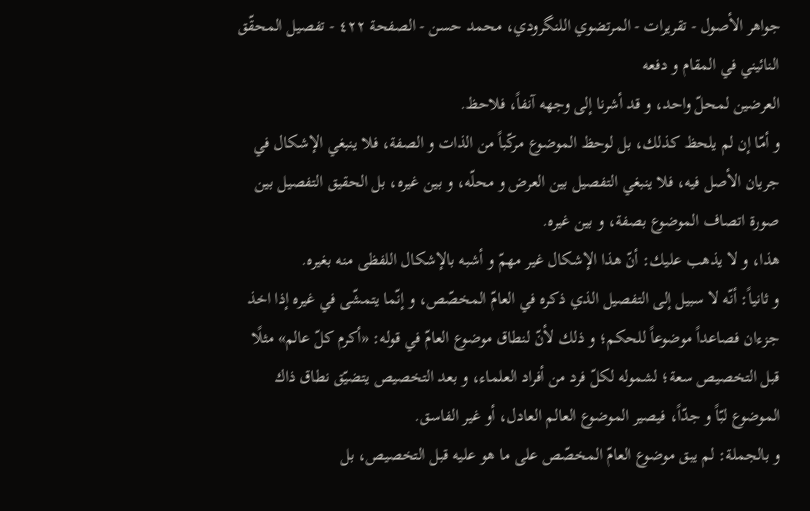جواهر الأصول - تقريرات - المرتضوي اللنگرودي، محمد حسن - الصفحة ٤٢٢ - تفصيل المحقّق النائيني في المقام و دفعه
العرضين لمحلّ واحد، و قد أشرنا إلى وجهه آنفاً، فلاحظ.
و أمّا إن لم يلحظ كذلك، بل لوحظ الموضوع مركّباً من الذات و الصفة، فلا ينبغي الإشكال في جريان الأصل فيه، فلا ينبغي التفصيل بين العرض و محلّه، و بين غيره، بل الحقيق التفصيل بين صورة اتصاف الموضوع بصفة، و بين غيره.
هذا، و لا يذهب عليك: أنّ هذا الإشكال غير مهمّ و أشبه بالإشكال اللفظى منه بغيره.
و ثانياً: أنّه لا سبيل إلى التفصيل الذي ذكره في العامّ المخصّص، و إنّما يتمشّى في غيره إذا اخذ جزءان فصاعداً موضوعاً للحكم؛ و ذلك لأنّ لنطاق موضوع العامّ في قوله: «أكرم كلّ عالم» مثلًا قبل التخصيص سعة؛ لشموله لكلّ فرد من أفراد العلماء، و بعد التخصيص يتضيّق نطاق ذاك الموضوع لبّاً و جدّاً، فيصير الموضوع العالم العادل، أو غير الفاسق.
و بالجملة: لم يبق موضوع العامّ المخصّص على ما هو عليه قبل التخصيص، بل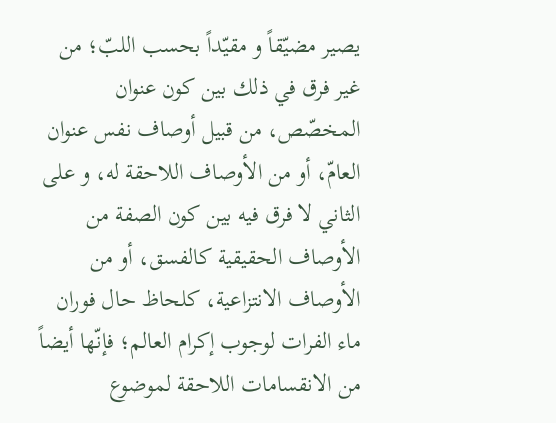يصير مضيّقاً و مقيّداً بحسب اللبّ؛ من غير فرق في ذلك بين كون عنوان المخصّص، من قبيل أوصاف نفس عنوان العامّ، أو من الأوصاف اللاحقة له، و على الثاني لا فرق فيه بين كون الصفة من الأوصاف الحقيقية كالفسق، أو من الأوصاف الانتزاعية، كلحاظ حال فوران ماء الفرات لوجوب إكرام العالم؛ فإنّها أيضاً من الانقسامات اللاحقة لموضوع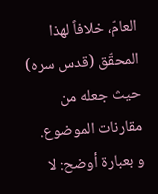العامّ، خلافاً لهذا المحقّق (قدس سره) حيث جعله من مقارنات الموضوع.
و بعبارة أوضح: لا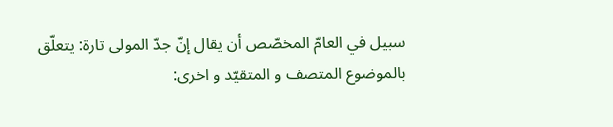سبيل في العامّ المخصّص أن يقال إنّ جدّ المولى تارة: يتعلّق بالموضوع المتصف و المتقيّد و اخرى: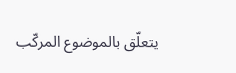يتعلّق بالموضوع المركّب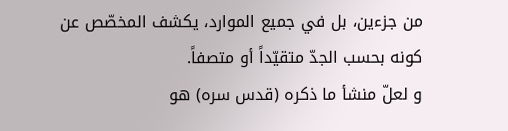من جزءين، بل في جميع الموارد، يكشف المخصّص عن كونه بحسب الجدّ متقيّداً أو متصفاً.
و لعلّ منشأ ما ذكره (قدس سره) هو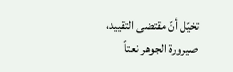تخيّل أنّ مقتضى التقييد، صيرورة الجوهر نعتاً